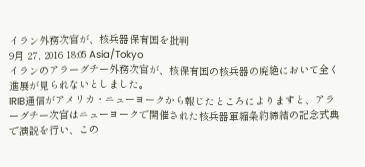イラン外務次官が、核兵器保有国を批判
9月 27, 2016 18:05 Asia/Tokyo
イランのアラーグチー外務次官が、核保有国の核兵器の廃絶において全く進展が見られないとしました。
IRIB通信がアメリカ・ニューヨークから報じたところによりますと、アラーグチー次官はニューヨークで開催された核兵器軍縮条約締結の記念式典で演説を行い、この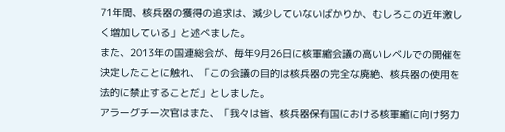71年間、核兵器の獲得の追求は、減少していないばかりか、むしろこの近年激しく増加している」と述べました。
また、2013年の国連総会が、毎年9月26日に核軍縮会議の高いレベルでの開催を決定したことに触れ、「この会議の目的は核兵器の完全な廃絶、核兵器の使用を法的に禁止することだ」としました。
アラーグチー次官はまた、「我々は皆、核兵器保有国における核軍縮に向け努力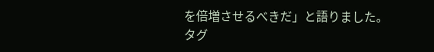を倍増させるべきだ」と語りました。
タグ